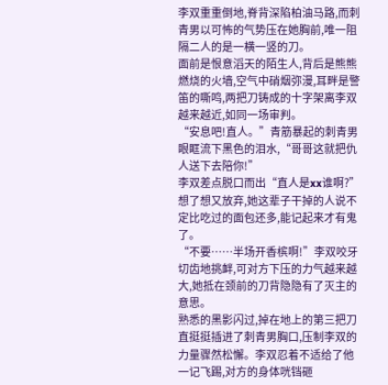李双重重倒地,脊背深陷柏油马路,而刺青男以可怖的气势压在她胸前,唯一阻隔二人的是一横一竖的刀。
面前是恨意滔天的陌生人,背后是熊熊燃烧的火墙,空气中硝烟弥漫,耳畔是警笛的嘶鸣,两把刀铸成的十字架离李双越来越近,如同一场审判。
“安息吧!直人。”青筋暴起的刺青男眼眶流下黑色的泪水,“哥哥这就把仇人送下去陪你!”
李双差点脱口而出“直人是xx谁啊?”想了想又放弃,她这辈子干掉的人说不定比吃过的面包还多,能记起来才有鬼了。
“不要……半场开香槟啊!”李双咬牙切齿地挑衅,可对方下压的力气越来越大,她抵在颈前的刀背隐隐有了灭主的意思。
熟悉的黑影闪过,掉在地上的第三把刀直挺挺插进了刺青男胸口,压制李双的力量骤然松懈。李双忍着不适给了他一记飞踢,对方的身体咣铛砸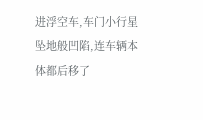进浮空车,车门小行星坠地般凹陷,连车辆本体都后移了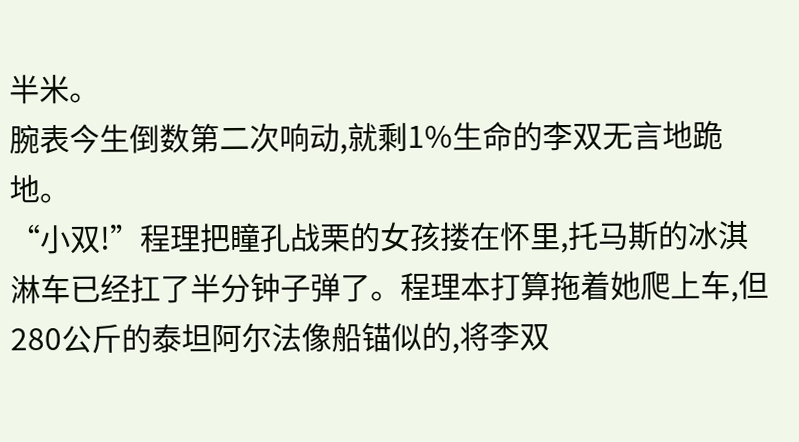半米。
腕表今生倒数第二次响动,就剩1%生命的李双无言地跪地。
“小双!”程理把瞳孔战栗的女孩搂在怀里,托马斯的冰淇淋车已经扛了半分钟子弹了。程理本打算拖着她爬上车,但280公斤的泰坦阿尔法像船锚似的,将李双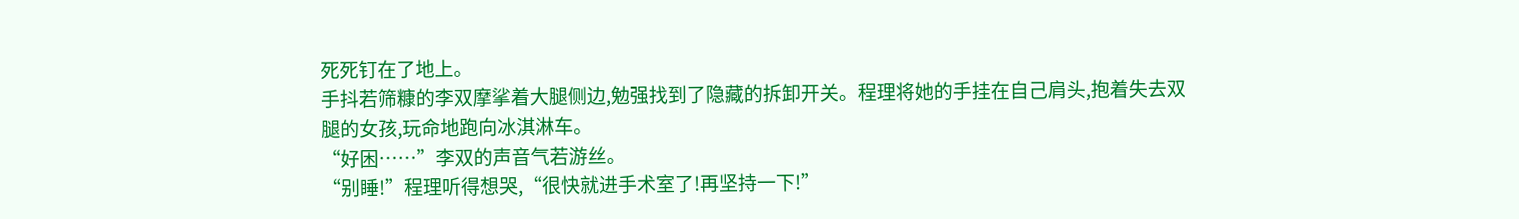死死钉在了地上。
手抖若筛糠的李双摩挲着大腿侧边,勉强找到了隐藏的拆卸开关。程理将她的手挂在自己肩头,抱着失去双腿的女孩,玩命地跑向冰淇淋车。
“好困……”李双的声音气若游丝。
“别睡!”程理听得想哭,“很快就进手术室了!再坚持一下!”